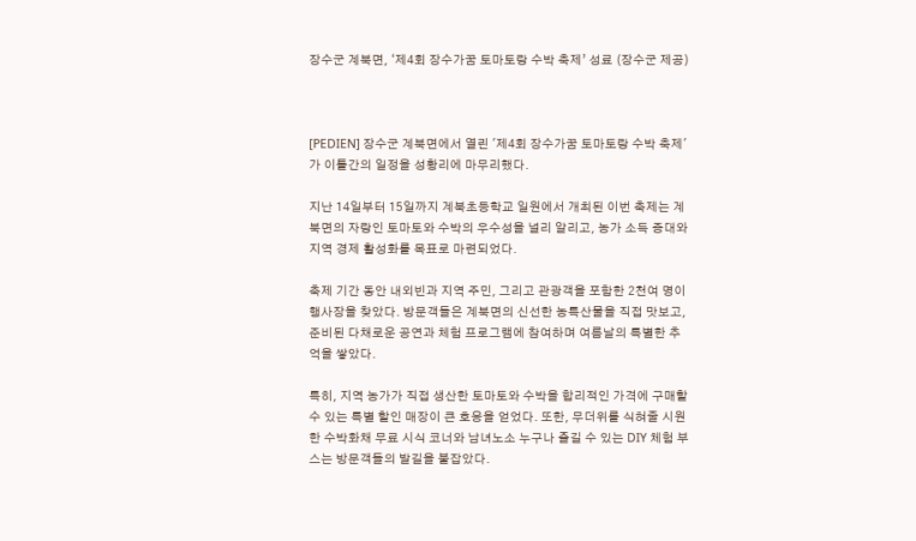장수군 계북면, ‘제4회 장수가꿈 토마토랑 수박 축제’ 성료 (장수군 제공)



[PEDIEN] 장수군 계북면에서 열린 '제4회 장수가꿈 토마토랑 수박 축제'가 이틀간의 일정을 성황리에 마무리했다.

지난 14일부터 15일까지 계북초등학교 일원에서 개최된 이번 축제는 계북면의 자랑인 토마토와 수박의 우수성을 널리 알리고, 농가 소득 증대와 지역 경제 활성화를 목표로 마련되었다.

축제 기간 동안 내외빈과 지역 주민, 그리고 관광객을 포함한 2천여 명이 행사장을 찾았다. 방문객들은 계북면의 신선한 농특산물을 직접 맛보고, 준비된 다채로운 공연과 체험 프로그램에 참여하며 여름날의 특별한 추억을 쌓았다.

특히, 지역 농가가 직접 생산한 토마토와 수박을 합리적인 가격에 구매할 수 있는 특별 할인 매장이 큰 호응을 얻었다. 또한, 무더위를 식혀줄 시원한 수박화채 무료 시식 코너와 남녀노소 누구나 즐길 수 있는 DIY 체험 부스는 방문객들의 발길을 붙잡았다.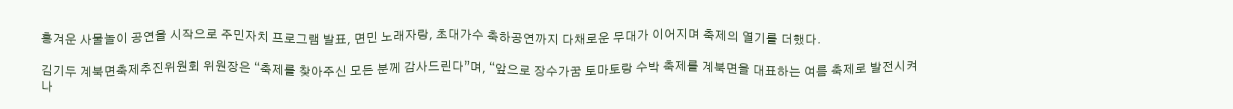흥겨운 사물놀이 공연을 시작으로 주민자치 프로그램 발표, 면민 노래자랑, 초대가수 축하공연까지 다채로운 무대가 이어지며 축제의 열기를 더했다.

김기두 계북면축제추진위원회 위원장은 “축제를 찾아주신 모든 분께 감사드린다”며, “앞으로 장수가꿈 토마토랑 수박 축제를 계북면을 대표하는 여름 축제로 발전시켜 나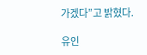가겠다”고 밝혔다.

유인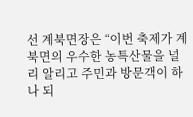선 계북면장은 “이번 축제가 계북면의 우수한 농특산물을 널리 알리고 주민과 방문객이 하나 되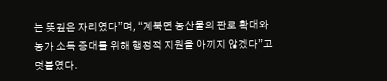는 뜻깊은 자리였다”며, “계북면 농산물의 판로 확대와 농가 소득 증대를 위해 행정적 지원을 아끼지 않겠다”고 덧붙였다.